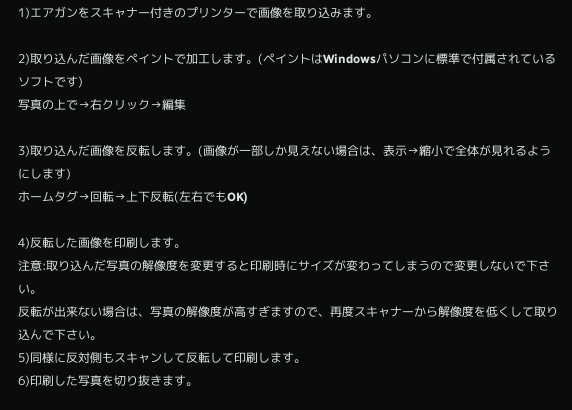1)エアガンをスキャナー付きのプリンターで画像を取り込みます。

2)取り込んだ画像をペイントで加工します。(ペイントはWindowsパソコンに標準で付属されているソフトです)
写真の上で→右クリック→編集

3)取り込んだ画像を反転します。(画像が一部しか見えない場合は、表示→縮小で全体が見れるようにします)
ホームタグ→回転→上下反転(左右でもOK)

4)反転した画像を印刷します。
注意:取り込んだ写真の解像度を変更すると印刷時にサイズが変わってしまうので変更しないで下さい。
反転が出来ない場合は、写真の解像度が高すぎますので、再度スキャナーから解像度を低くして取り込んで下さい。
5)同様に反対側もスキャンして反転して印刷します。
6)印刷した写真を切り抜きます。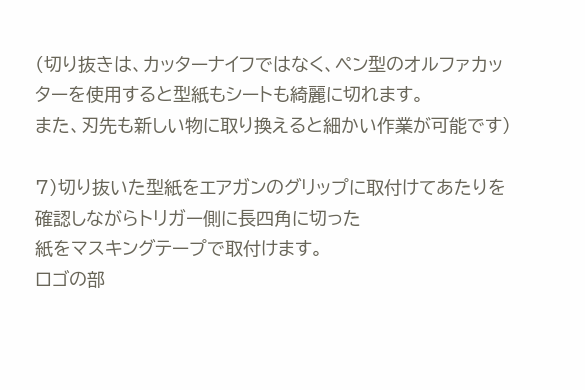(切り抜きは、カッターナイフではなく、ペン型のオルファカッターを使用すると型紙もシートも綺麗に切れます。
また、刃先も新しい物に取り換えると細かい作業が可能です)

7)切り抜いた型紙をエアガンのグリップに取付けてあたりを確認しながらトリガー側に長四角に切った
紙をマスキングテープで取付けます。
ロゴの部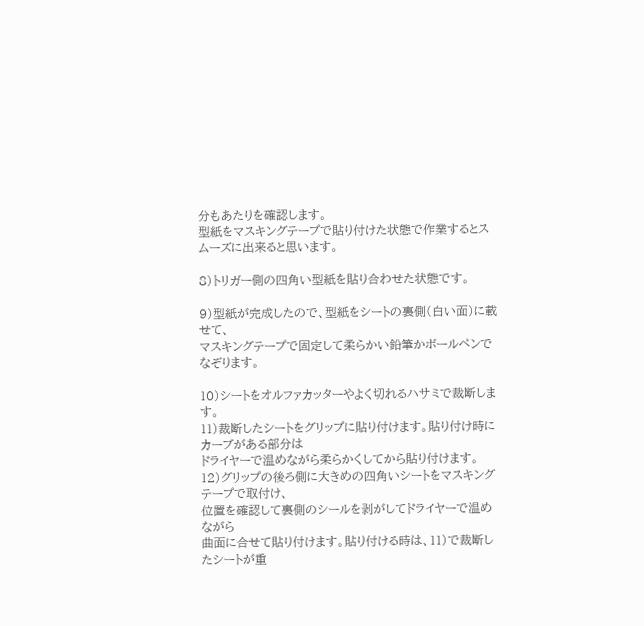分もあたりを確認します。
型紙をマスキングテープで貼り付けた状態で作業するとスムーズに出来ると思います。

8)トリガー側の四角い型紙を貼り合わせた状態です。

9)型紙が完成したので、型紙をシートの裏側(白い面)に載せて、
マスキングテープで固定して柔らかい鉛筆かボールペンでなぞります。

10)シートをオルファカッターやよく切れるハサミで裁断します。
11)裁断したシートをグリップに貼り付けます。貼り付け時にカーブがある部分は
ドライヤーで温めながら柔らかくしてから貼り付けます。
12)グリップの後ろ側に大きめの四角いシートをマスキングテープで取付け、
位置を確認して裏側のシールを剥がしてドライヤーで温めながら
曲面に合せて貼り付けます。貼り付ける時は、11)で裁断したシートが重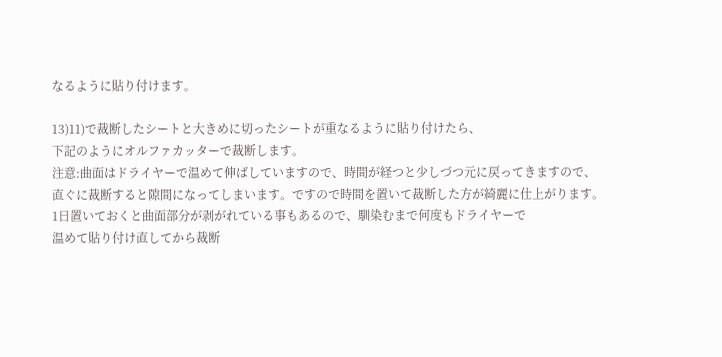なるように貼り付けます。

13)11)で裁断したシートと大きめに切ったシートが重なるように貼り付けたら、
下記のようにオルファカッターで裁断します。
注意:曲面はドライヤーで温めて伸ばしていますので、時間が経つと少しづつ元に戻ってきますので、
直ぐに裁断すると隙間になってしまいます。ですので時間を置いて裁断した方が綺麗に仕上がります。
1日置いておくと曲面部分が剥がれている事もあるので、馴染むまで何度もドライヤーで
温めて貼り付け直してから裁断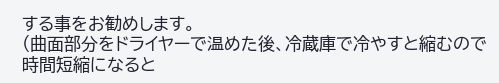する事をお勧めします。
(曲面部分をドライヤーで温めた後、冷蔵庫で冷やすと縮むので時間短縮になると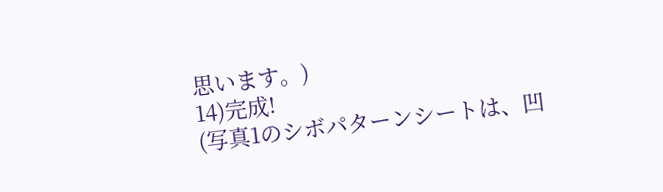思います。)
14)完成!
(写真1のシボパターンシートは、凹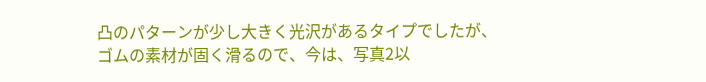凸のパターンが少し大きく光沢があるタイプでしたが、
ゴムの素材が固く滑るので、今は、写真2以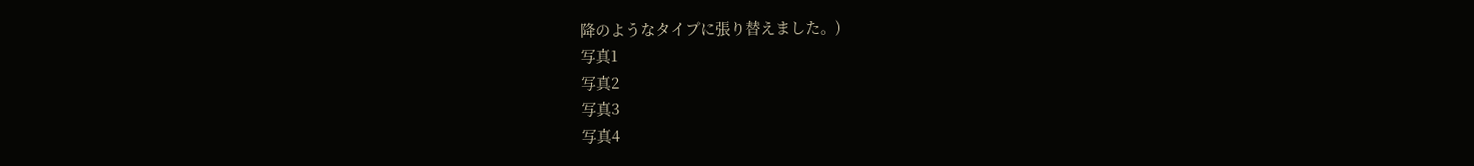降のようなタイプに張り替えました。)
写真1
写真2
写真3
写真4